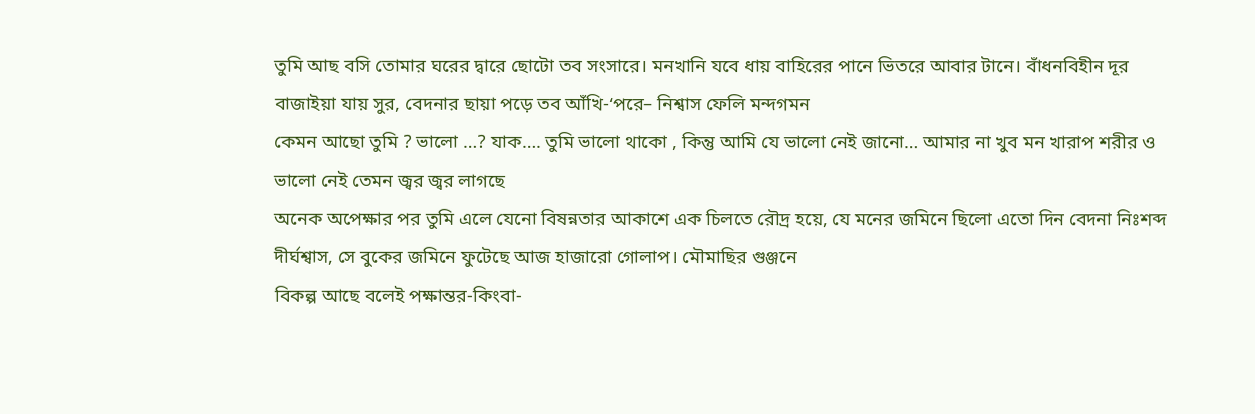তুমি আছ বসি তোমার ঘরের দ্বারে ছোটো তব সংসারে। মনখানি যবে ধায় বাহিরের পানে ভিতরে আবার টানে। বাঁধনবিহীন দূর বাজাইয়া যায় সুর, বেদনার ছায়া পড়ে তব আঁখি-‘পরে– নিশ্বাস ফেলি মন্দগমন
কেমন আছো তুমি ? ভালো …? যাক…. তুমি ভালো থাকো , কিন্তু আমি যে ভালো নেই জানো… আমার না খুব মন খারাপ শরীর ও ভালো নেই তেমন জ্বর জ্বর লাগছে
অনেক অপেক্ষার পর তুমি এলে যেনো বিষন্নতার আকাশে এক চিলতে রৌদ্র হয়ে, যে মনের জমিনে ছিলো এতো দিন বেদনা নিঃশব্দ দীর্ঘশ্বাস, সে বুকের জমিনে ফুটেছে আজ হাজারো গোলাপ। মৌমাছির গুঞ্জনে
বিকল্প আছে বলেই পক্ষান্তর-কিংবা-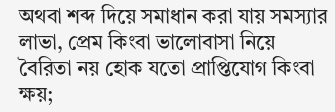অথবা শব্দ দিয়ে সমাধান করা যায় সমস্যার লাভা, প্রেম কিংবা ভালোবাসা নিয়ে বৈরিতা নয় হোক যতো প্রাপ্তিযোগ কিংবা ক্ষয়;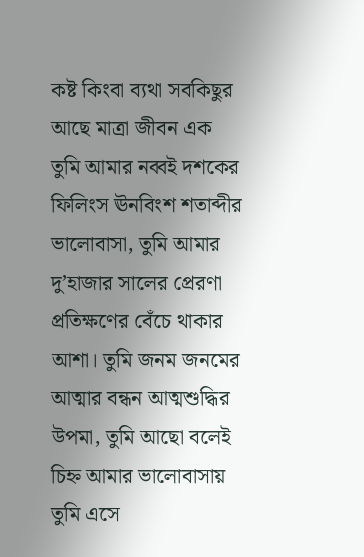কষ্ট কিংবা ব্যথা সবকিছুর আছে মাত্রা জীবন এক
তুমি আমার নব্বই দশকের ফিলিংস ঊনবিংশ শতাব্দীর ভালোবাসা, তুমি আমার দু’হাজার সালের প্রেরণা প্রতিক্ষণের বেঁচে থাকার আশা। তুমি জনম জনমের আত্মার বন্ধন আত্মশুদ্ধির উপমা, তুমি আছো বলেই চিহ্ন আমার ভালোবাসায়
তুমি এসে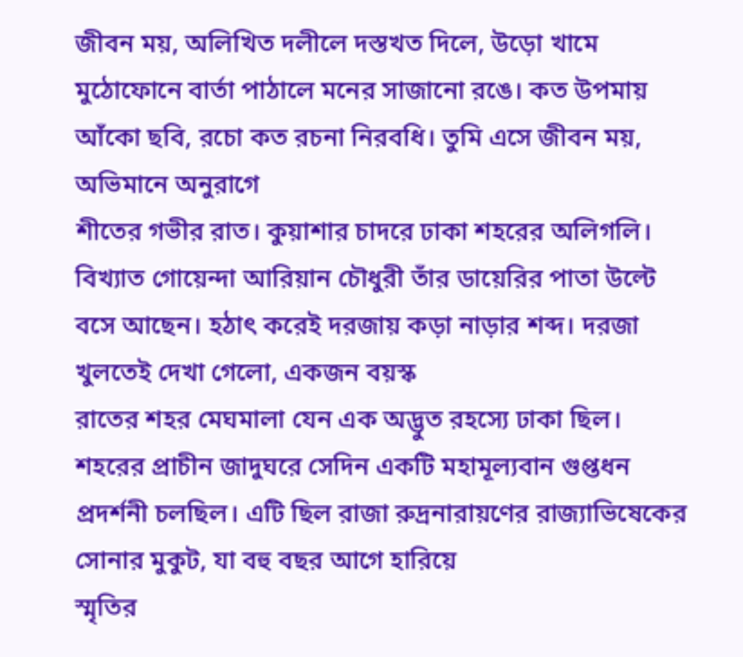জীবন ময়, অলিখিত দলীলে দস্তখত দিলে, উড়ো খামে মুঠোফোনে বার্তা পাঠালে মনের সাজানো রঙে। কত উপমায় আঁকো ছবি, রচো কত রচনা নিরবধি। তুমি এসে জীবন ময়, অভিমানে অনুরাগে
শীতের গভীর রাত। কুয়াশার চাদরে ঢাকা শহরের অলিগলি। বিখ্যাত গোয়েন্দা আরিয়ান চৌধুরী তাঁর ডায়েরির পাতা উল্টে বসে আছেন। হঠাৎ করেই দরজায় কড়া নাড়ার শব্দ। দরজা খুলতেই দেখা গেলো, একজন বয়স্ক
রাতের শহর মেঘমালা যেন এক অদ্ভুত রহস্যে ঢাকা ছিল। শহরের প্রাচীন জাদুঘরে সেদিন একটি মহামূল্যবান গুপ্তধন প্রদর্শনী চলছিল। এটি ছিল রাজা রুদ্রনারায়ণের রাজ্যাভিষেকের সোনার মুকুট, যা বহু বছর আগে হারিয়ে
স্মৃতির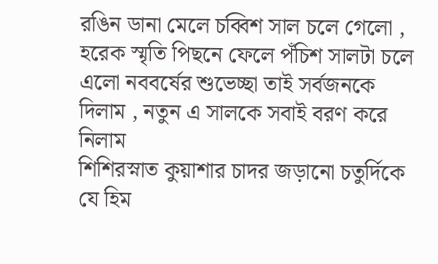রঙিন ডানা মেলে চব্বিশ সাল চলে গেলো , হরেক স্মৃতি পিছনে ফেলে পঁচিশ সালটা চলে এলো নববর্ষের শুভেচ্ছা তাই সর্বজনকে দিলাম , নতুন এ সালকে সবাই বরণ করে নিলাম
শিশিরস্নাত কুয়াশার চাদর জড়ানো চতুর্দিকে যে হিম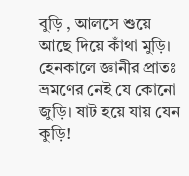বুড়ি , আলসে শুয়ে আছে দিয়ে কাঁথা মুড়ি। হেনকালে জ্ঞানীর প্রাতঃ ভ্রমণের নেই যে কোনো জুড়ি। ষাট হয়ে যায় যেন কুড়ি!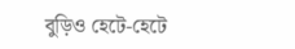বুড়িও হেটে-হেটে